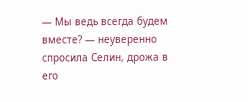— Мы ведь всегда будем вместе? — неуверенно спросила Селин, дрожа в его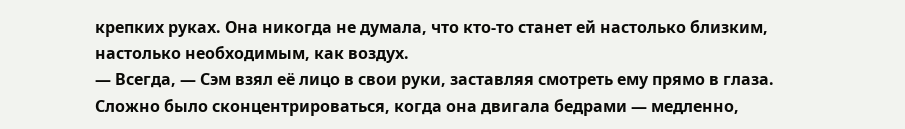крепких руках. Она никогда не думала, что кто-то станет ей настолько близким, настолько необходимым, как воздух.
— Всегда, — Сэм взял её лицо в свои руки, заставляя смотреть ему прямо в глаза. Сложно было сконцентрироваться, когда она двигала бедрами — медленно,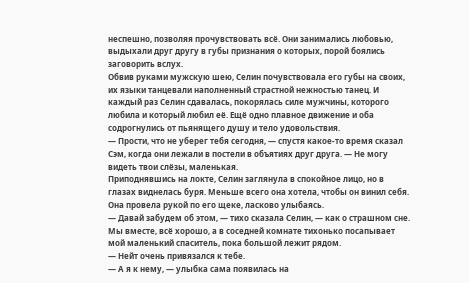неспешно, позволяя прочувствовать всё. Они занимались любовью, выдыхали друг другу в губы признания о которых, порой боялись заговорить вслух.
Обвив руками мужскую шею, Селин почувствовала его губы на своих, их языки танцевали наполненный страстной нежностью танец. И каждый раз Селин сдавалась, покорялась силе мужчины, которого любила и который любил её. Ещё одно плавное движение и оба содрогнулись от пьянящего душу и тело удовольствия.
— Прости, что не уберег тебя сегодня, — спустя какое-то время сказал Сэм, когда они лежали в постели в объятиях друг друга. — Не могу видеть твои слёзы, маленькая.
Приподнявшись на локте, Селин заглянула в спокойное лицо, но в глазах виднелась буря. Меньше всего она хотела, чтобы он винил себя. Она провела рукой по его щеке, ласково улыбаясь.
— Давай забудем об этом, — тихо сказала Селин, — как о страшном сне. Мы вместе, всё хорошо, а в соседней комнате тихонько посапывает мой маленький спаситель, пока большой лежит рядом.
— Нейт очень привязался к тебе.
— А я к нему, — улыбка сама появилась на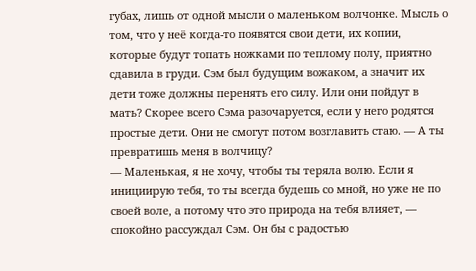губах, лишь от одной мысли о маленьком волчонке. Мысль о том, что у неё когда-то появятся свои дети, их копии, которые будут топать ножками по теплому полу, приятно сдавила в груди. Сэм был будущим вожаком, а значит их дети тоже должны перенять его силу. Или они пойдут в мать? Скорее всего Сэма разочаруется, если у него родятся простые дети. Они не смогут потом возглавить стаю. — А ты превратишь меня в волчицу?
— Маленькая, я не хочу, чтобы ты теряла волю. Если я инициирую тебя, то ты всегда будешь со мной, но уже не по своей воле, а потому что это природа на тебя влияет, — спокойно рассуждал Сэм. Он бы с радостью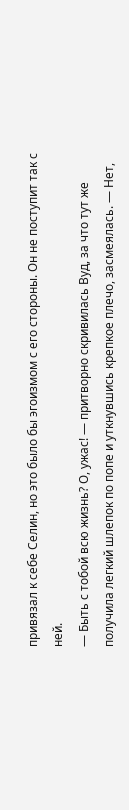привязал к себе Селин, но это было бы эгоизмом с его стороны. Он не поступит так с ней.
— Быть с тобой всю жизнь? О, ужас! — притворно скривилась Вуд, за что тут же получила легкий шлепок по попе и уткнувшись крепкое плечо, засмеялась. — Нет,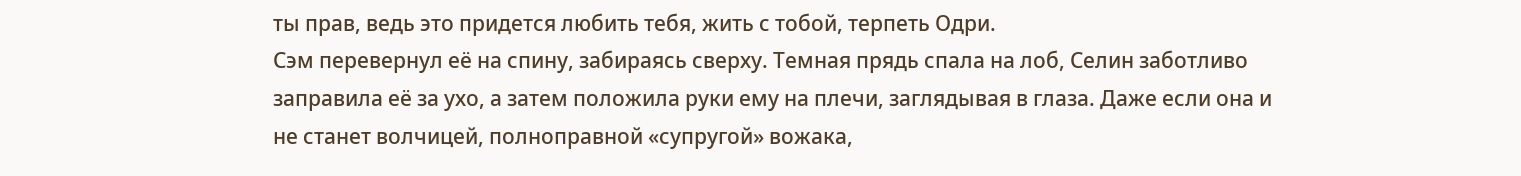ты прав, ведь это придется любить тебя, жить с тобой, терпеть Одри.
Сэм перевернул её на спину, забираясь сверху. Темная прядь спала на лоб, Селин заботливо заправила её за ухо, а затем положила руки ему на плечи, заглядывая в глаза. Даже если она и не станет волчицей, полноправной «супругой» вожака,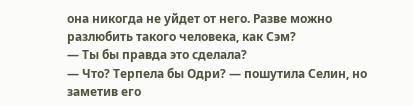она никогда не уйдет от него. Разве можно разлюбить такого человека, как Сэм?
— Ты бы правда это сделала?
— Что? Терпела бы Одри? — пошутила Селин, но заметив его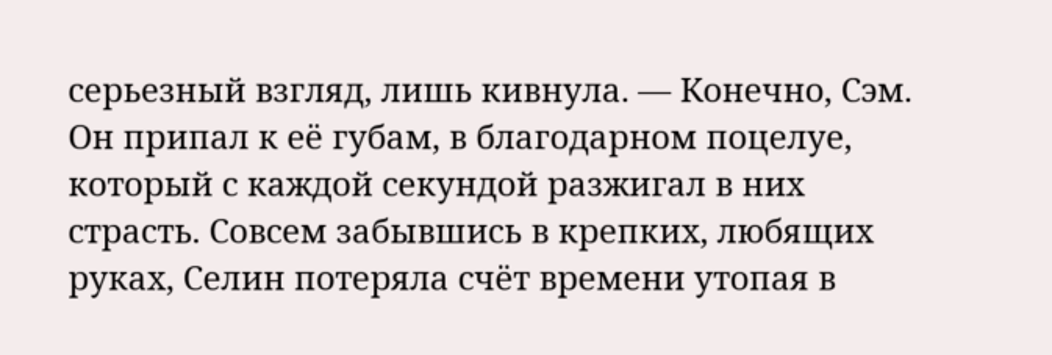серьезный взгляд, лишь кивнула. — Конечно, Сэм.
Он припал к её губам, в благодарном поцелуе, который с каждой секундой разжигал в них страсть. Совсем забывшись в крепких, любящих руках, Селин потеряла счёт времени утопая в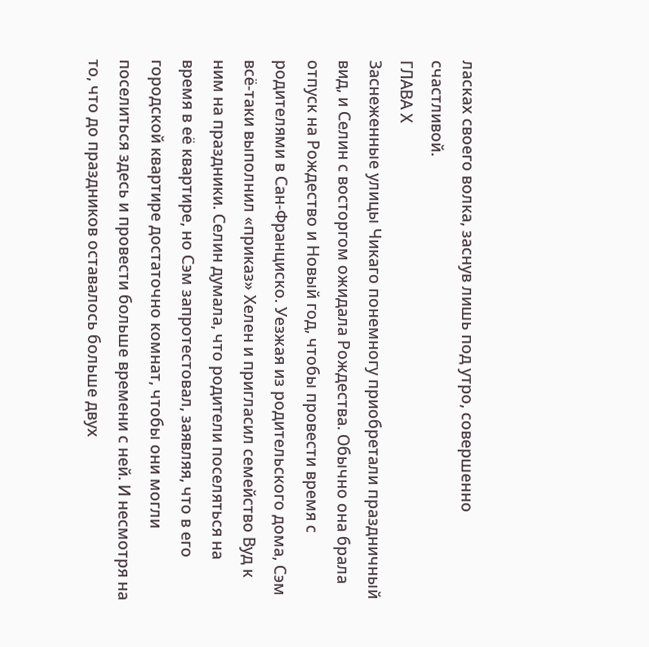ласках своего волка, заснув лишь под утро, совершенно счастливой.
ГЛАВА Х
Заснеженные улицы Чикаго понемногу приобретали праздничный вид, и Селин с восторгом ожидала Рождества. Обычно она брала отпуск на Рождество и Новый год, чтобы провести время с родителями в Сан-Франциско. Уезжая из родительского дома, Сэм всё-таки выполнил «приказ» Хелен и пригласил семейство Вуд к ним на праздники. Селин думала, что родители поселяться на время в её квартире, но Сэм запротестовал, заявляя, что в его городской квартире достаточно комнат, чтобы они могли поселиться здесь и провести больше времени с ней. И несмотря на то, что до праздников оставалось больше двух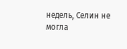недель, Селин не могла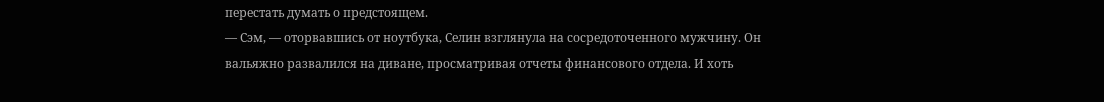перестать думать о предстоящем.
— Сэм, — оторвавшись от ноутбука, Селин взглянула на сосредоточенного мужчину. Он вальяжно развалился на диване, просматривая отчеты финансового отдела. И хоть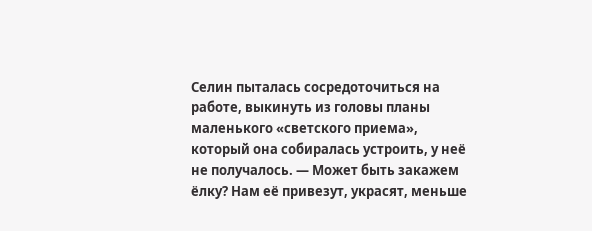Селин пыталась сосредоточиться на работе, выкинуть из головы планы маленького «светского приема», который она собиралась устроить, у неё не получалось. — Может быть закажем ёлку? Нам её привезут, украсят, меньше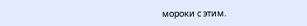мороки с этим.